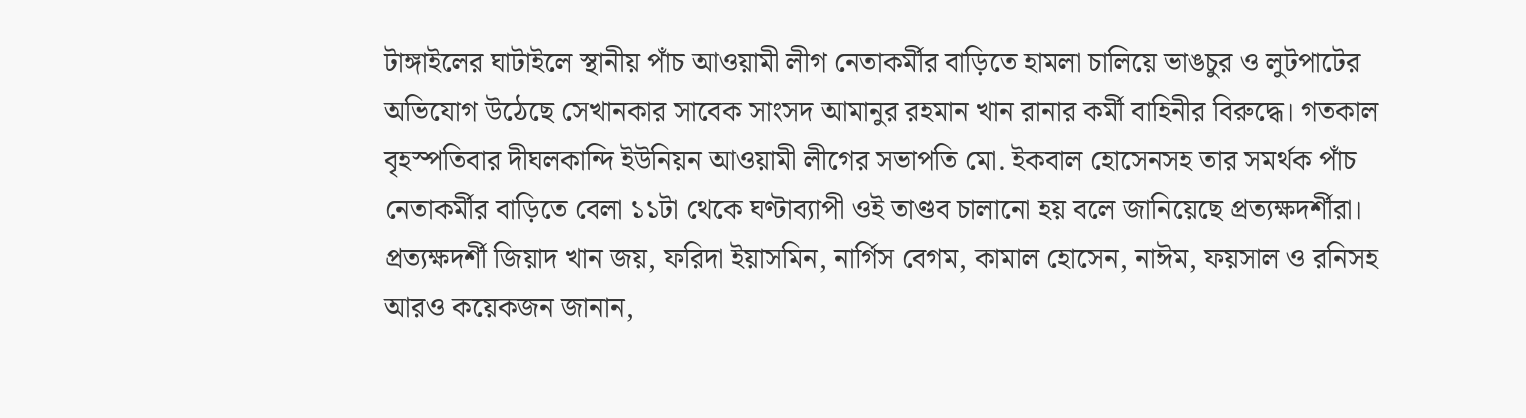টাঙ্গাইলের ঘাটাইলে স্থানীয় পাঁচ আওয়ামী লীগ নেতাকর্মীর বাড়িতে হামলা চালিয়ে ভাঙচুর ও লুটপাটের অভিযোগ উঠেছে সেখানকার সাবেক সাংসদ আমানুর রহমান খান রানার কর্মী বাহিনীর বিরুদ্ধে। গতকাল বৃহস্পতিবার দীঘলকান্দি ইউনিয়ন আওয়ামী লীগের সভাপতি মো. ইকবাল হোসেনসহ তার সমর্থক পাঁচ নেতাকর্মীর বাড়িতে বেলা ১১টা থেকে ঘণ্টাব্যাপী ওই তাণ্ডব চালানো হয় বলে জানিয়েছে প্রত্যক্ষদর্শীরা।
প্রত্যক্ষদর্শী জিয়াদ খান জয়, ফরিদা ইয়াসমিন, নার্গিস বেগম, কামাল হোসেন, নাঈম, ফয়সাল ও রনিসহ আরও কয়েকজন জানান,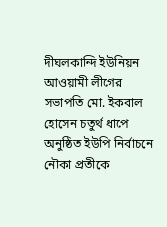দীঘলকান্দি ইউনিয়ন আওয়ামী লীগের সভাপতি মো. ইকবাল হোসেন চতুর্থ ধাপে অনুষ্ঠিত ইউপি নির্বাচনে নৌকা প্রতীকে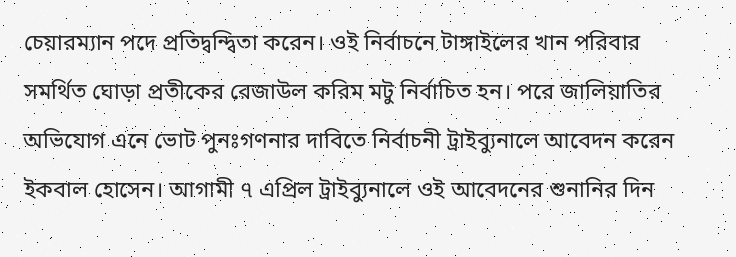চেয়ারম্যান পদে প্রতিদ্বন্দ্বিতা করেন। ওই নির্বাচনে টাঙ্গাইলের খান পরিবার সমর্থিত ঘোড়া প্রতীকের রেজাউল করিম মটু নির্বাচিত হন। পরে জালিয়াতির অভিযোগ এনে ভোট পুনঃগণনার দাবিতে নির্বাচনী ট্রাইব্যুনালে আবেদন করেন ইকবাল হোসেন। আগামী ৭ এপ্রিল ট্রাইব্যুনালে ওই আবেদনের শুনানির দিন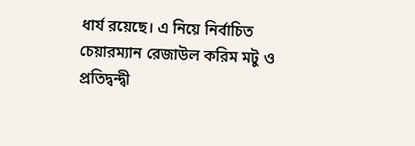ধার্য রয়েছে। এ নিয়ে নির্বাচিত চেয়ারম্যান রেজাউল করিম মটু ও প্রতিদ্বন্দ্বী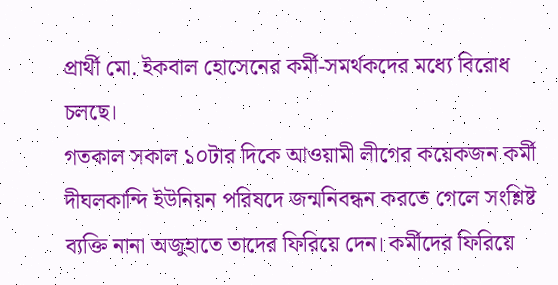প্রার্থী মো. ইকবাল হোসেনের কর্মী-সমর্থকদের মধ্যে বিরোধ চলছে।
গতকাল সকাল ১০টার দিকে আওয়ামী লীগের কয়েকজন কর্মী দীঘলকান্দি ইউনিয়ন পরিষদে জন্মনিবন্ধন করতে গেলে সংশ্লিষ্ট ব্যক্তি নানা অজুহাতে তাদের ফিরিয়ে দেন। কর্মীদের ফিরিয়ে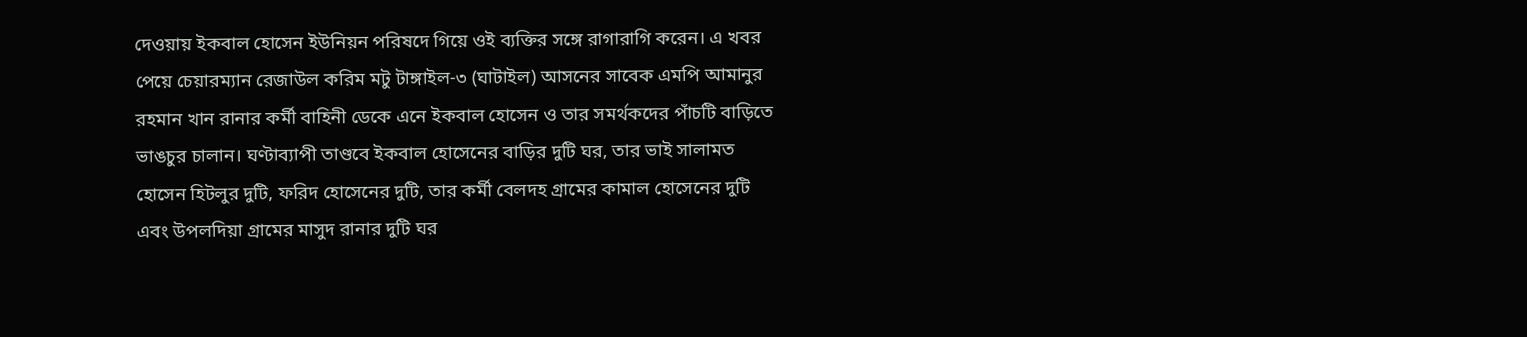দেওয়ায় ইকবাল হোসেন ইউনিয়ন পরিষদে গিয়ে ওই ব্যক্তির সঙ্গে রাগারাগি করেন। এ খবর পেয়ে চেয়ারম্যান রেজাউল করিম মটু টাঙ্গাইল-৩ (ঘাটাইল) আসনের সাবেক এমপি আমানুর রহমান খান রানার কর্মী বাহিনী ডেকে এনে ইকবাল হোসেন ও তার সমর্থকদের পাঁচটি বাড়িতে ভাঙচুর চালান। ঘণ্টাব্যাপী তাণ্ডবে ইকবাল হোসেনের বাড়ির দুটি ঘর, তার ভাই সালামত হোসেন হিটলুর দুটি, ফরিদ হোসেনের দুটি, তার কর্মী বেলদহ গ্রামের কামাল হোসেনের দুটি এবং উপলদিয়া গ্রামের মাসুদ রানার দুটি ঘর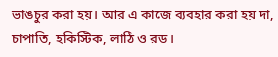ভাঙচুর করা হয়। আর এ কাজে ব্যবহার করা হয় দা, চাপাতি, হকিস্টিক, লাঠি ও রড।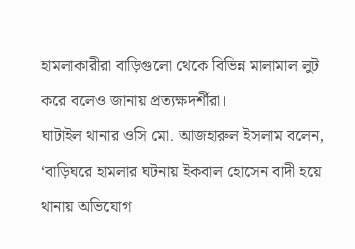হামলাকারীরা বাড়িগুলো থেকে বিভিন্ন মালামাল লুট করে বলেও জানায় প্রত্যক্ষদর্শীরা।
ঘাটাইল থানার ওসি মো. আজহারুল ইসলাম বলেন, ‘বাড়িঘরে হামলার ঘটনায় ইকবাল হোসেন বাদী হয়ে থানায় অভিযোগ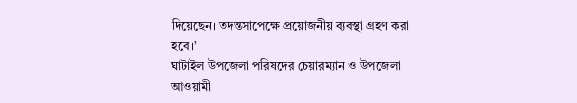দিয়েছেন। তদন্তসাপেক্ষে প্রয়োজনীয় ব্যবস্থা গ্রহণ করা হবে।’
ঘাটাইল উপজেলা পরিষদের চেয়ারম্যান ও উপজেলা আওয়ামী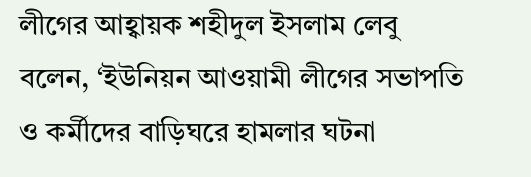লীগের আহ্বায়ক শহীদুল ইসলাম লেবু বলেন, ‘ইউনিয়ন আওয়ামী লীগের সভাপতি ও কর্মীদের বাড়িঘরে হামলার ঘটনা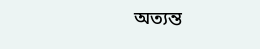অত্যন্ত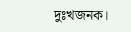দুঃখজনক।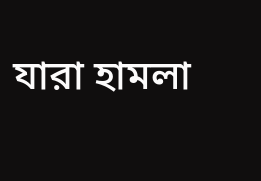যারা হামলা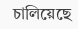চালিয়েছে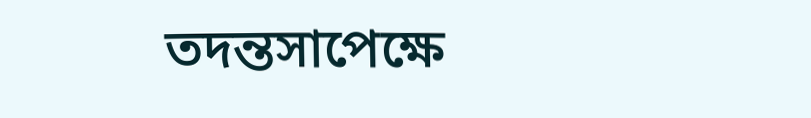তদন্তসাপেক্ষে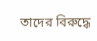তাদের বিরুদ্ধে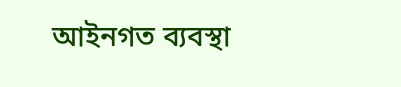আইনগত ব্যবস্থা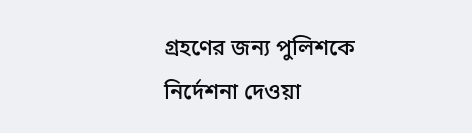গ্রহণের জন্য পুলিশকে নির্দেশনা দেওয়া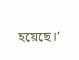হয়েছে।’